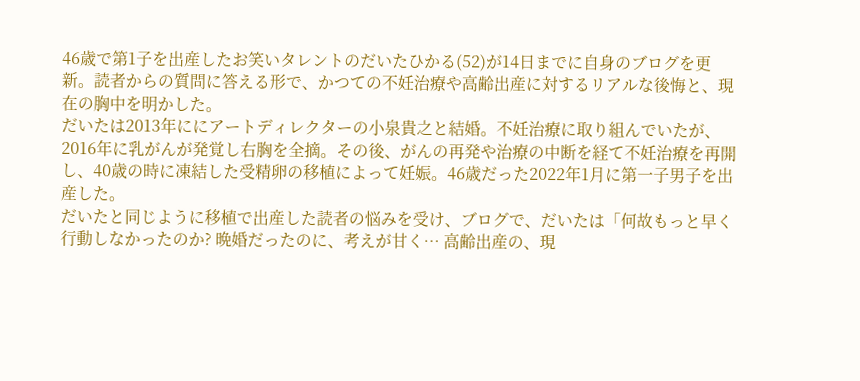46歳で第1子を出産したお笑いタレントのだいたひかる(52)が14日までに自身のブログを更新。読者からの質問に答える形で、かつての不妊治療や高齢出産に対するリアルな後悔と、現在の胸中を明かした。
だいたは2013年ににアートディレクターの小泉貴之と結婚。不妊治療に取り組んでいたが、2016年に乳がんが発覚し右胸を全摘。その後、がんの再発や治療の中断を経て不妊治療を再開し、40歳の時に凍結した受精卵の移植によって妊娠。46歳だった2022年1月に第一子男子を出産した。
だいたと同じように移植で出産した読者の悩みを受け、ブログで、だいたは「何故もっと早く行動しなかったのか? 晩婚だったのに、考えが甘く… 高齢出産の、現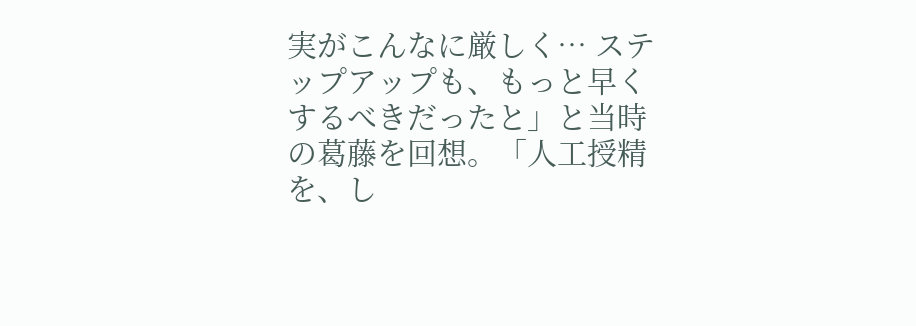実がこんなに厳しく… ステップアップも、もっと早くするべきだったと」と当時の葛藤を回想。「人工授精を、し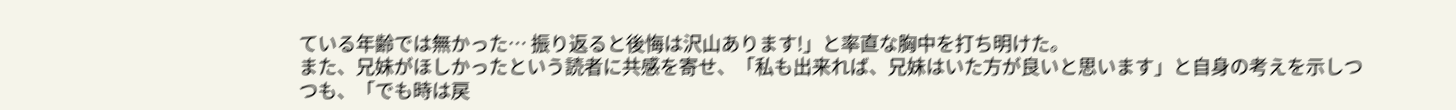ている年齢では無かった… 振り返ると後悔は沢山あります!」と率直な胸中を打ち明けた。
また、兄妹がほしかったという読者に共感を寄せ、「私も出来れば、兄妹はいた方が良いと思います」と自身の考えを示しつつも、「でも時は戻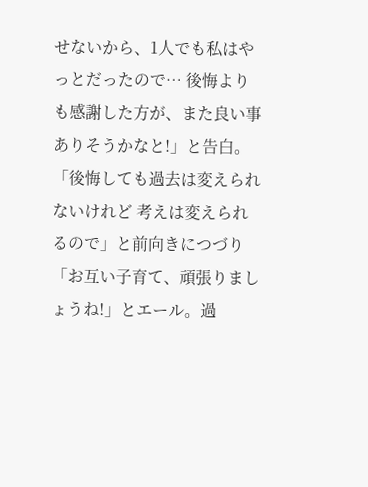せないから、1人でも私はやっとだったので… 後悔よりも感謝した方が、また良い事ありそうかなと!」と告白。「後悔しても過去は変えられないけれど 考えは変えられるので」と前向きにつづり「お互い子育て、頑張りましょうね!」とエール。過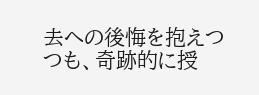去への後悔を抱えつつも、奇跡的に授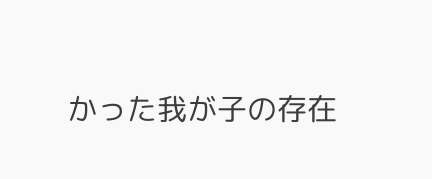かった我が子の存在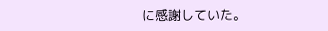に感謝していた。